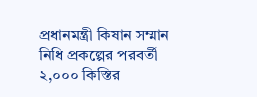প্রধানমন্ত্রী কিষান সম্মান নিধি প্রকল্পের পরবর্তী ২,০০০ কিস্তির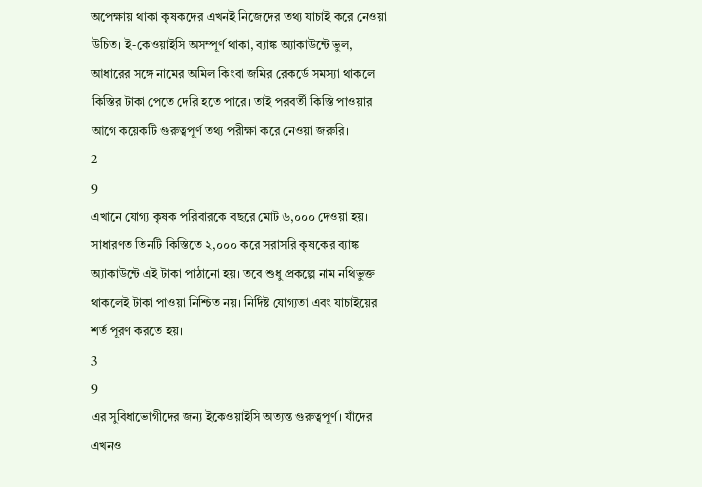অপেক্ষায় থাকা কৃষকদের এখনই নিজেদের তথ্য যাচাই করে নেওয়া উচিত। ই-কেওয়াইসি অসম্পূর্ণ থাকা, ব্যাঙ্ক অ্যাকাউন্টে ভুল, আধারের সঙ্গে নামের অমিল কিংবা জমির রেকর্ডে সমস্যা থাকলে কিস্তির টাকা পেতে দেরি হতে পারে। তাই পরবর্তী কিস্তি পাওয়ার আগে কয়েকটি গুরুত্বপূর্ণ তথ্য পরীক্ষা করে নেওয়া জরুরি।
2
9
এখানে যোগ্য কৃষক পরিবারকে বছরে মোট ৬,০০০ দেওয়া হয়। সাধারণত তিনটি কিস্তিতে ২,০০০ করে সরাসরি কৃষকের ব্যাঙ্ক অ্যাকাউন্টে এই টাকা পাঠানো হয়। তবে শুধু প্রকল্পে নাম নথিভুক্ত থাকলেই টাকা পাওয়া নিশ্চিত নয়। নির্দিষ্ট যোগ্যতা এবং যাচাইয়ের শর্ত পূরণ করতে হয়।
3
9
এর সুবিধাভোগীদের জন্য ইকেওয়াইসি অত্যন্ত গুরুত্বপূর্ণ। যাঁদের এখনও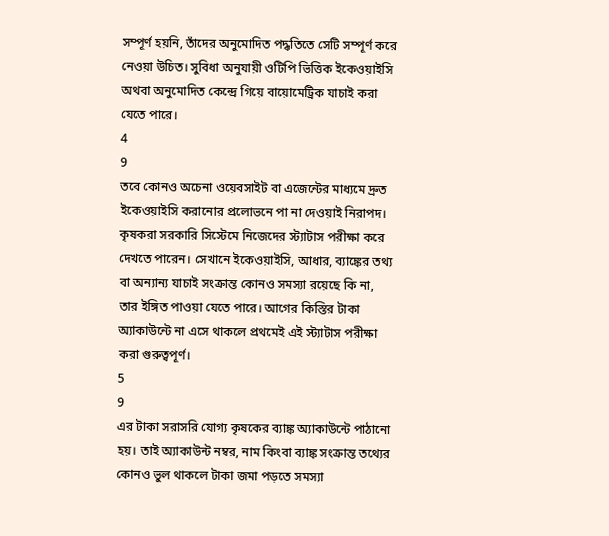সম্পূর্ণ হয়নি, তাঁদের অনুমোদিত পদ্ধতিতে সেটি সম্পূর্ণ করে নেওয়া উচিত। সুবিধা অনুযায়ী ওটিপি ভিত্তিক ইকেওয়াইসি অথবা অনুমোদিত কেন্দ্রে গিয়ে বায়োমেট্রিক যাচাই করা যেতে পারে।
4
9
তবে কোনও অচেনা ওয়েবসাইট বা এজেন্টের মাধ্যমে দ্রুত ইকেওয়াইসি করানোর প্রলোভনে পা না দেওয়াই নিরাপদ।
কৃষকরা সরকারি সিস্টেমে নিজেদের স্ট্যাটাস পরীক্ষা করে দেখতে পারেন। সেখানে ইকেওয়াইসি, আধার, ব্যাঙ্কের তথ্য বা অন্যান্য যাচাই সংক্রান্ত কোনও সমস্যা রয়েছে কি না, তার ইঙ্গিত পাওয়া যেতে পারে। আগের কিস্তির টাকা অ্যাকাউন্টে না এসে থাকলে প্রথমেই এই স্ট্যাটাস পরীক্ষা করা গুরুত্বপূর্ণ।
5
9
এর টাকা সরাসরি যোগ্য কৃষকের ব্যাঙ্ক অ্যাকাউন্টে পাঠানো হয়। তাই অ্যাকাউন্ট নম্বর, নাম কিংবা ব্যাঙ্ক সংক্রান্ত তথ্যের কোনও ভুল থাকলে টাকা জমা পড়তে সমস্যা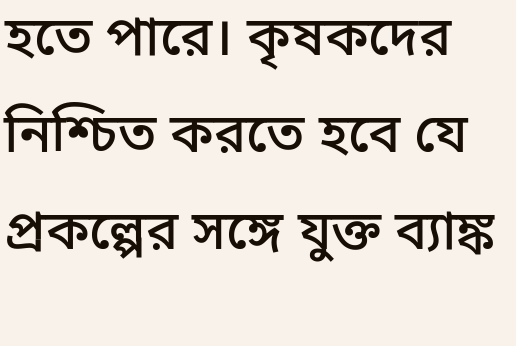হতে পারে। কৃষকদের নিশ্চিত করতে হবে যে প্রকল্পের সঙ্গে যুক্ত ব্যাঙ্ক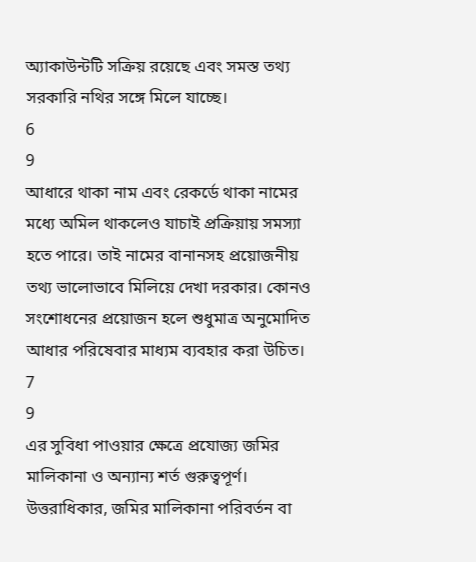অ্যাকাউন্টটি সক্রিয় রয়েছে এবং সমস্ত তথ্য সরকারি নথির সঙ্গে মিলে যাচ্ছে।
6
9
আধারে থাকা নাম এবং রেকর্ডে থাকা নামের মধ্যে অমিল থাকলেও যাচাই প্রক্রিয়ায় সমস্যা হতে পারে। তাই নামের বানানসহ প্রয়োজনীয় তথ্য ভালোভাবে মিলিয়ে দেখা দরকার। কোনও সংশোধনের প্রয়োজন হলে শুধুমাত্র অনুমোদিত আধার পরিষেবার মাধ্যম ব্যবহার করা উচিত।
7
9
এর সুবিধা পাওয়ার ক্ষেত্রে প্রযোজ্য জমির মালিকানা ও অন্যান্য শর্ত গুরুত্বপূর্ণ। উত্তরাধিকার, জমির মালিকানা পরিবর্তন বা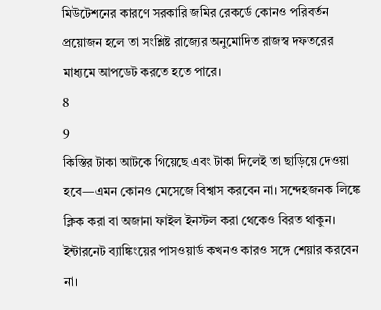মিউটেশনের কারণে সরকারি জমির রেকর্ডে কোনও পরিবর্তন প্রয়োজন হলে তা সংশ্লিষ্ট রাজ্যের অনুমোদিত রাজস্ব দফতরের মাধ্যমে আপডেট করতে হতে পারে।
8
9
কিস্তির টাকা আটকে গিয়েছে এবং টাকা দিলেই তা ছাড়িয়ে দেওয়া হবে—এমন কোনও মেসেজে বিশ্বাস করবেন না। সন্দেহজনক লিঙ্কে ক্লিক করা বা অজানা ফাইল ইনস্টল করা থেকেও বিরত থাকুন। ইন্টারনেট ব্যাঙ্কিংয়ের পাসওয়ার্ড কখনও কারও সঙ্গে শেয়ার করবেন না।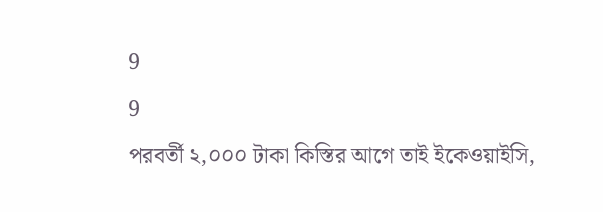9
9
পরবর্তী ২,০০০ টাকা কিস্তির আগে তাই ইকেওয়াইসি,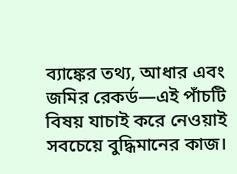ব্যাঙ্কের তথ্য, আধার এবং জমির রেকর্ড—এই পাঁচটি বিষয় যাচাই করে নেওয়াই সবচেয়ে বুদ্ধিমানের কাজ।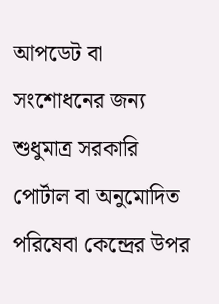আপডেট বা সংশোধনের জন্য শুধুমাত্র সরকারি পোর্টাল বা অনুমোদিত পরিষেবা কেন্দ্রের উপর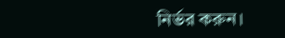নির্ভর করুন।